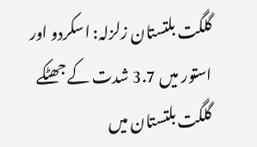گلگت بلتستان زلزلہ: اسکردو اور استور میں 3.7 شدت کے جھٹکے
گلگت بلتستان میں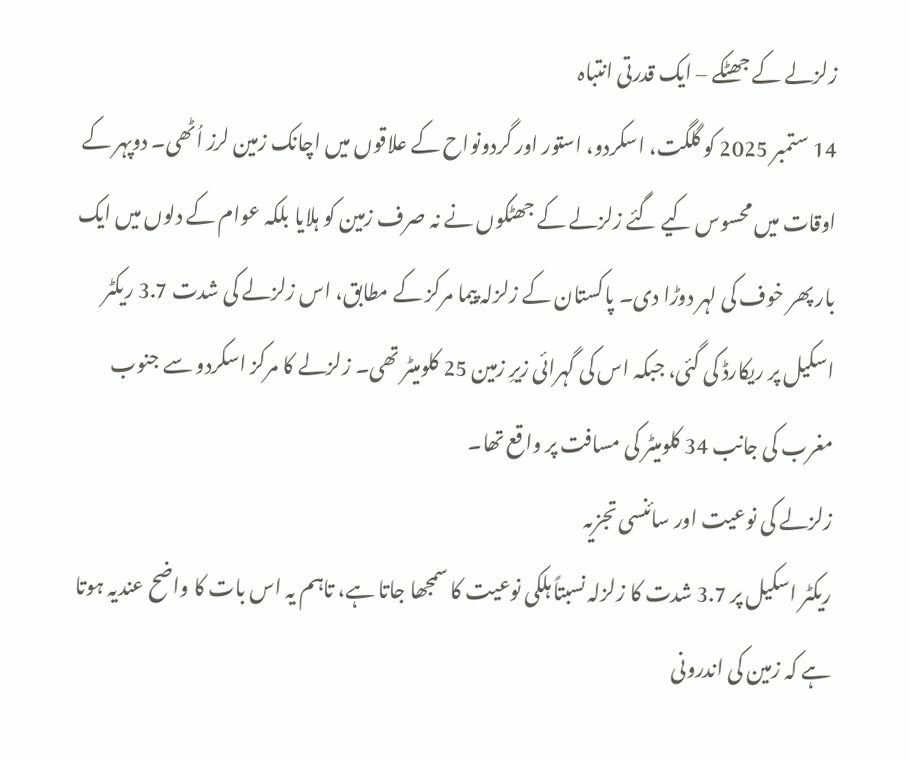زلزلے کے جھٹکے – ایک قدرتی انتباہ
14 ستمبر 2025 کو گلگت، اسکردو، استور اور گردونواح کے علاقوں میں اچانک زمین لرز اُٹھی۔ دوپہر کے اوقات میں محسوس کیے گئے زلزلے کے جھٹکوں نے نہ صرف زمین کو ہلایا بلکہ عوام کے دلوں میں ایک بار پھر خوف کی لہر دوڑا دی۔ پاکستان کے زلزلہ پیما مرکز کے مطابق، اس زلزلے کی شدت 3.7 ریکٹر اسکیل پر ریکارڈ کی گئی، جبکہ اس کی گہرائی زیرِ زمین 25 کلومیٹر تھی۔ زلزلے کا مرکز اسکردو سے جنوب مغرب کی جانب 34 کلومیٹر کی مسافت پر واقع تھا۔
زلزلے کی نوعیت اور سائنسی تجزیہ
ریکٹر اسکیل پر 3.7 شدت کا زلزلہ نسبتاً ہلکی نوعیت کا سمجھا جاتا ہے، تاہم یہ اس بات کا واضح عندیہ ہوتا ہے کہ زمین کی اندرونی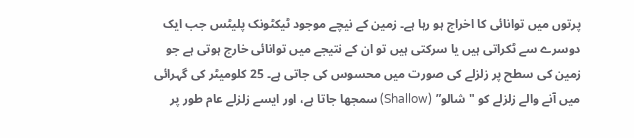پرتوں میں توانائی کا اخراج ہو رہا ہے۔ زمین کے نیچے موجود ٹیکٹونک پلیٹس جب ایک دوسرے سے ٹکراتی ہیں یا سرکتی ہیں تو ان کے نتیجے میں توانائی خارج ہوتی ہے جو زمین کی سطح پر زلزلے کی صورت میں محسوس کی جاتی ہے۔ 25 کلومیٹر کی گہرائی میں آنے والے زلزلے کو "شالو” (Shallow) سمجھا جاتا ہے، اور ایسے زلزلے عام طور پر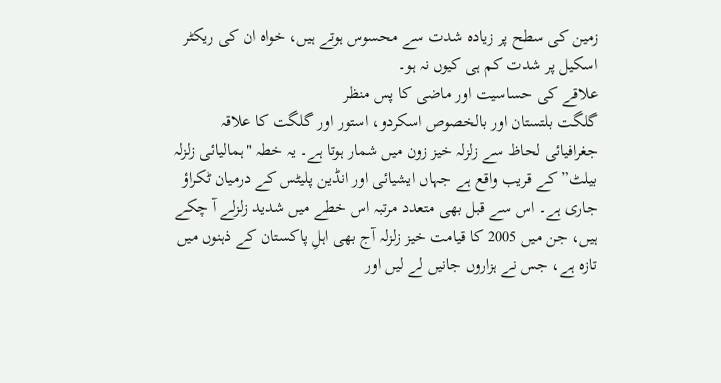زمین کی سطح پر زیادہ شدت سے محسوس ہوتے ہیں، خواہ ان کی ریکٹر اسکیل پر شدت کم ہی کیوں نہ ہو۔
علاقے کی حساسیت اور ماضی کا پس منظر
گلگت بلتستان اور بالخصوص اسکردو، استور اور گلگت کا علاقہ جغرافیائی لحاظ سے زلزلہ خیز زون میں شمار ہوتا ہے۔ یہ خطہ "ہمالیائی زلزلہ بیلٹ” کے قریب واقع ہے جہاں ایشیائی اور انڈین پلیٹس کے درمیان ٹکراؤ جاری ہے۔ اس سے قبل بھی متعدد مرتبہ اس خطے میں شدید زلزلے آ چکے ہیں، جن میں 2005 کا قیامت خیز زلزلہ آج بھی اہلِ پاکستان کے ذہنوں میں تازہ ہے، جس نے ہزاروں جانیں لے لیں اور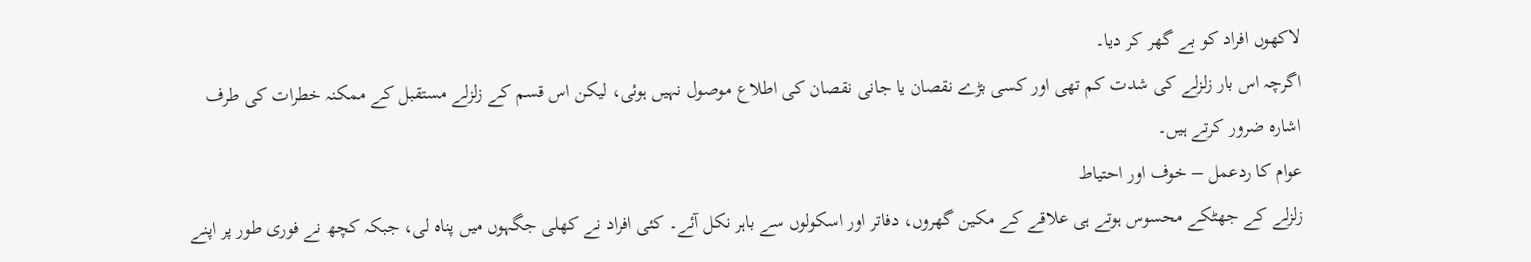لاکھوں افراد کو بے گھر کر دیا۔
اگرچہ اس بار زلزلے کی شدت کم تھی اور کسی بڑے نقصان یا جانی نقصان کی اطلاع موصول نہیں ہوئی، لیکن اس قسم کے زلزلے مستقبل کے ممکنہ خطرات کی طرف اشارہ ضرور کرتے ہیں۔
عوام کا ردعمل – خوف اور احتیاط
زلزلے کے جھٹکے محسوس ہوتے ہی علاقے کے مکین گھروں، دفاتر اور اسکولوں سے باہر نکل آئے۔ کئی افراد نے کھلی جگہوں میں پناہ لی، جبکہ کچھ نے فوری طور پر اپنے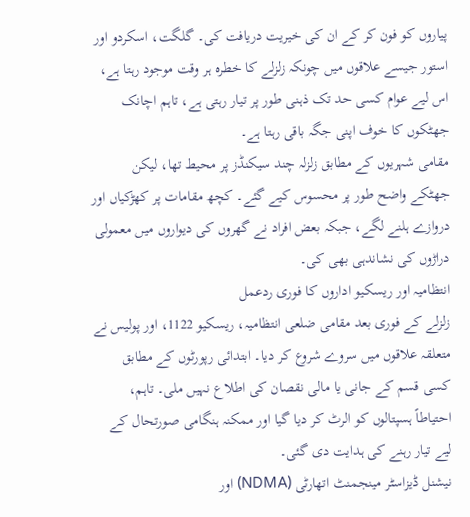پیاروں کو فون کر کے ان کی خیریت دریافت کی۔ گلگت، اسکردو اور استور جیسے علاقوں میں چونکہ زلزلے کا خطرہ ہر وقت موجود رہتا ہے، اس لیے عوام کسی حد تک ذہنی طور پر تیار رہتی ہے، تاہم اچانک جھٹکوں کا خوف اپنی جگہ باقی رہتا ہے۔
مقامی شہریوں کے مطابق زلزلہ چند سیکنڈز پر محیط تھا، لیکن جھٹکے واضح طور پر محسوس کیے گئے۔ کچھ مقامات پر کھڑکیاں اور دروازے ہلنے لگے، جبکہ بعض افراد نے گھروں کی دیواروں میں معمولی دراڑوں کی نشاندہی بھی کی۔
انتظامیہ اور ریسکیو اداروں کا فوری ردعمل
زلزلے کے فوری بعد مقامی ضلعی انتظامیہ، ریسکیو 1122، اور پولیس نے متعلقہ علاقوں میں سروے شروع کر دیا۔ ابتدائی رپورٹوں کے مطابق کسی قسم کے جانی یا مالی نقصان کی اطلاع نہیں ملی۔ تاہم، احتیاطاً ہسپتالوں کو الرٹ کر دیا گیا اور ممکنہ ہنگامی صورتحال کے لیے تیار رہنے کی ہدایت دی گئی۔
نیشنل ڈیزاسٹر مینجمنٹ اتھارٹی (NDMA) اور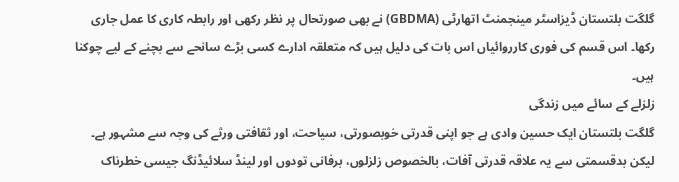گلگت بلتستان ڈیزاسٹر مینجمنٹ اتھارٹی (GBDMA) نے بھی صورتحال پر نظر رکھی اور رابطہ کاری کا عمل جاری رکھا۔ اس قسم کی فوری کارروائیاں اس بات کی دلیل ہیں کہ متعلقہ ادارے کسی بڑے سانحے سے بچنے کے لیے چوکنا ہیں۔
زلزلے کے سائے میں زندگی
گلگت بلتستان ایک حسین وادی ہے جو اپنی قدرتی خوبصورتی، سیاحت، اور ثقافتی ورثے کی وجہ سے مشہور ہے۔ لیکن بدقسمتی سے یہ علاقہ قدرتی آفات، بالخصوص زلزلوں، برفانی تودوں اور لینڈ سلائیڈنگ جیسی خطرناک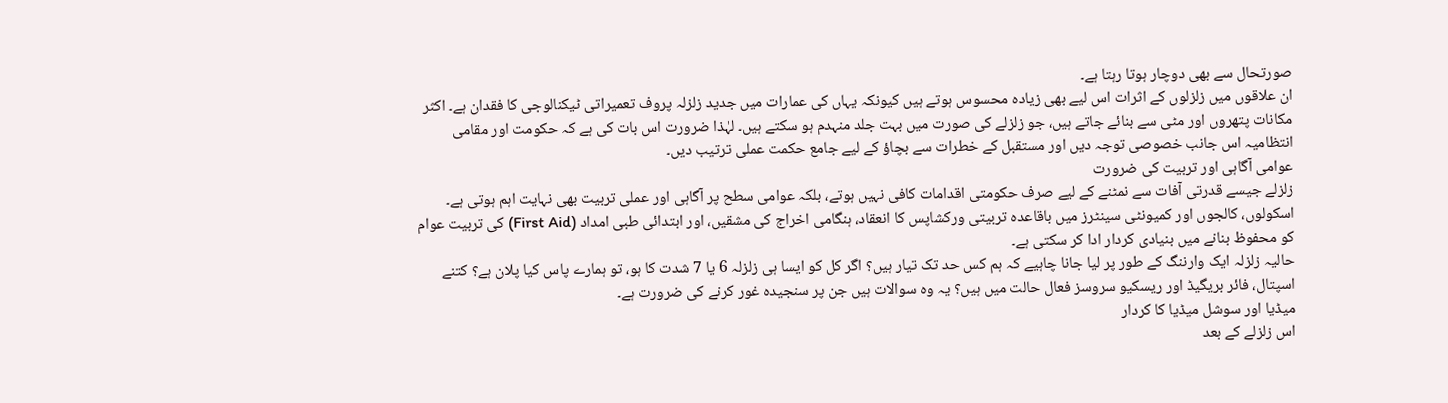صورتحال سے بھی دوچار ہوتا رہتا ہے۔
ان علاقوں میں زلزلوں کے اثرات اس لیے بھی زیادہ محسوس ہوتے ہیں کیونکہ یہاں کی عمارات میں جدید زلزلہ پروف تعمیراتی ٹیکنالوجی کا فقدان ہے۔ اکثر مکانات پتھروں اور مٹی سے بنائے جاتے ہیں، جو زلزلے کی صورت میں بہت جلد منہدم ہو سکتے ہیں۔ لہٰذا ضرورت اس بات کی ہے کہ حکومت اور مقامی انتظامیہ اس جانب خصوصی توجہ دیں اور مستقبل کے خطرات سے بچاؤ کے لیے جامع حکمت عملی ترتیب دیں۔
عوامی آگاہی اور تربیت کی ضرورت
زلزلے جیسے قدرتی آفات سے نمٹنے کے لیے صرف حکومتی اقدامات کافی نہیں ہوتے، بلکہ عوامی سطح پر آگاہی اور عملی تربیت بھی نہایت اہم ہوتی ہے۔ اسکولوں، کالجوں اور کمیونٹی سینٹرز میں باقاعدہ تربیتی ورکشاپس کا انعقاد، ہنگامی اخراج کی مشقیں، اور ابتدائی طبی امداد (First Aid) کی تربیت عوام کو محفوظ بنانے میں بنیادی کردار ادا کر سکتی ہے۔
حالیہ زلزلہ ایک وارننگ کے طور پر لیا جانا چاہیے کہ ہم کس حد تک تیار ہیں؟ اگر کل کو ایسا ہی زلزلہ 6 یا 7 شدت کا ہو، تو ہمارے پاس کیا پلان ہے؟ کتنے اسپتال، فائر بریگیڈ اور ریسکیو سروسز فعال حالت میں ہیں؟ یہ وہ سوالات ہیں جن پر سنجیدہ غور کرنے کی ضرورت ہے۔
میڈیا اور سوشل میڈیا کا کردار
اس زلزلے کے بعد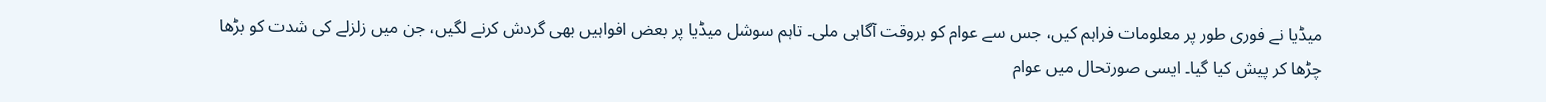میڈیا نے فوری طور پر معلومات فراہم کیں، جس سے عوام کو بروقت آگاہی ملی۔ تاہم سوشل میڈیا پر بعض افواہیں بھی گردش کرنے لگیں، جن میں زلزلے کی شدت کو بڑھا چڑھا کر پیش کیا گیا۔ ایسی صورتحال میں عوام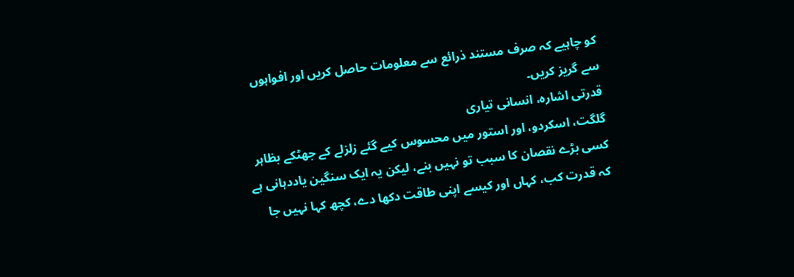کو چاہیے کہ صرف مستند ذرائع سے معلومات حاصل کریں اور افواہوں سے گریز کریں۔
قدرتی اشارہ، انسانی تیاری
گلگت، اسکردو، اور استور میں محسوس کیے گئے زلزلے کے جھٹکے بظاہر کسی بڑے نقصان کا سبب تو نہیں بنے، لیکن یہ ایک سنگین یاددہانی ہے کہ قدرت کب، کہاں اور کیسے اپنی طاقت دکھا دے، کچھ کہا نہیں جا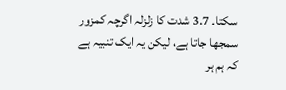سکتا۔ 3.7 شدت کا زلزلہ اگرچہ کمزور سمجھا جاتا ہے، لیکن یہ ایک تنبیہ ہے کہ ہم ہر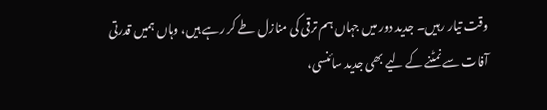وقت تیار رہیں۔ جدید دور میں جہاں ہم ترقی کی منازل طے کر رہے ہیں، وہاں ہمیں قدرتی آفات سے نمٹنے کے لیے بھی جدید سائنسی،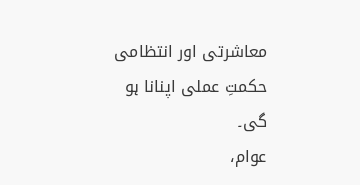معاشرتی اور انتظامی حکمتِ عملی اپنانا ہو گی۔
عوام،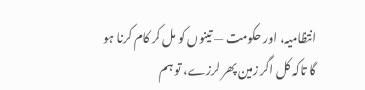انتظامیہ، اور حکومت — تینوں کو مل کر کام کرنا ہو گا تاکہ کل اگر زمین پھر لرزے، تو ہم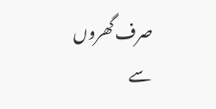صرف گھروں سے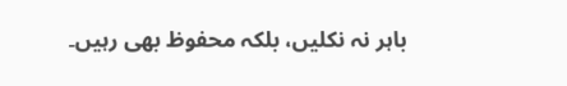باہر نہ نکلیں، بلکہ محفوظ بھی رہیں۔